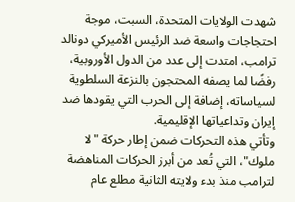شهدت الولايات المتحدة، السبت، موجة احتجاجات واسعة ضد الرئيس الأميركي دونالد ترامب، امتدت إلى عدد من الدول الأوروبية، رفضًا لما يصفه المحتجون بالنزعة السلطوية لسياساته، إضافة إلى الحرب التي يقودها ضد إيران وتداعياتها الإقليمية.
وتأتي هذه التحركات ضمن إطار حركة "لا ملوك"، التي تُعد من أبرز الحركات المناهضة لترامب منذ بدء ولايته الثانية مطلع عام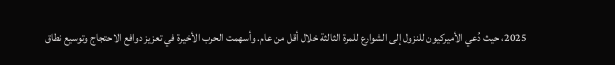2025، حيث دُعي الأميركيون للنزول إلى الشوارع للمرة الثالثة خلال أقل من عام. وأسهمت الحرب الأخيرة في تعزيز دوافع الاحتجاج وتوسيع نطاق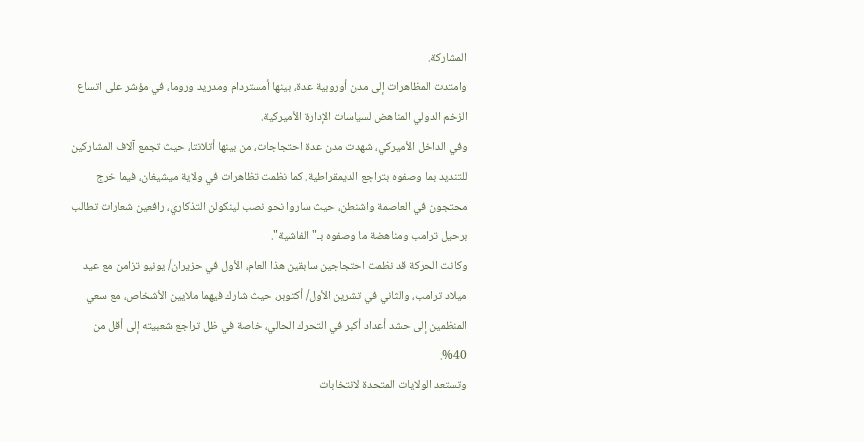المشاركة.
وامتدت المظاهرات إلى مدن أوروبية عدة، بينها أمستردام ومدريد وروما، في مؤشر على اتساع الزخم الدولي المناهض لسياسات الإدارة الأميركية.
وفي الداخل الأميركي، شهدت مدن عدة احتجاجات، من بينها أتلانتا، حيث تجمع آلاف المشاركين للتنديد بما وصفوه بتراجع الديمقراطية. كما نظمت تظاهرات في ولاية ميشيغان، فيما خرج محتجون في العاصمة واشنطن، حيث ساروا نحو نصب لينكولن التذكاري، رافعين شعارات تطالب برحيل ترامب ومناهضة ما وصفوه بـ"الفاشية".
وكانت الحركة قد نظمت احتجاجين سابقين هذا العام، الأول في حزيران/ يونيو تزامن مع عيد ميلاد ترامب، والثاني في تشرين الأول/ أكتوبر، حيث شارك فيهما ملايين الأشخاص، مع سعي المنظمين إلى حشد أعداد أكبر في التحرك الحالي، خاصة في ظل تراجع شعبيته إلى أقل من 40%.
وتستعد الولايات المتحدة لانتخابات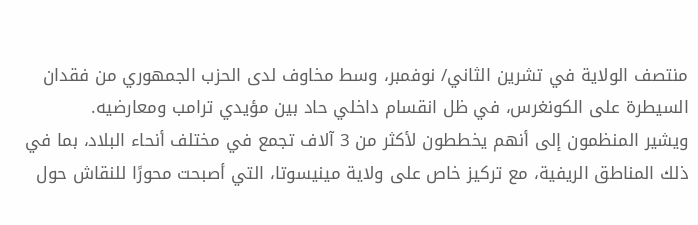منتصف الولاية في تشرين الثاني/ نوفمبر، وسط مخاوف لدى الحزب الجمهوري من فقدان السيطرة على الكونغرس، في ظل انقسام داخلي حاد بين مؤيدي ترامب ومعارضيه.
ويشير المنظمون إلى أنهم يخططون لأكثر من 3 آلاف تجمع في مختلف أنحاء البلاد، بما في ذلك المناطق الريفية، مع تركيز خاص على ولاية مينيسوتا، التي أصبحت محورًا للنقاش حول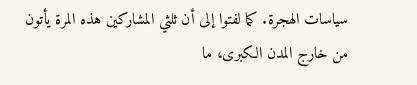سياسات الهجرة. كما لفتوا إلى أن ثلثي المشاركين هذه المرة يأتون من خارج المدن الكبرى، ما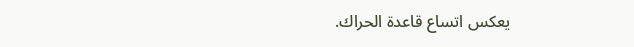يعكس اتساع قاعدة الحراك.